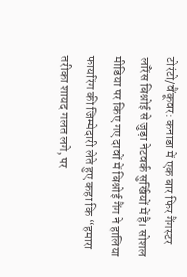टोरंटो/वैंकूवर: कनाडा में एक बार फिर गैंगस्टर लॉरेंस बिश्नोई से जुड़ा नेटवर्क सुर्खियों में है। सोशल मीडिया पर किए गए दावों में बिश्नोई गैंग ने हालिया फायरिंग की जिम्मेदारी लेते हुए कहा कि “हमारा तरीका शायद गलत लगे, पर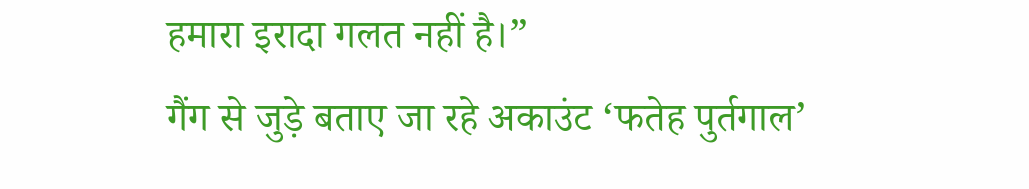हमारा इरादा गलत नहीं है।”
गैंग से जुड़े बताए जा रहे अकाउंट ‘फतेह पुर्तगाल’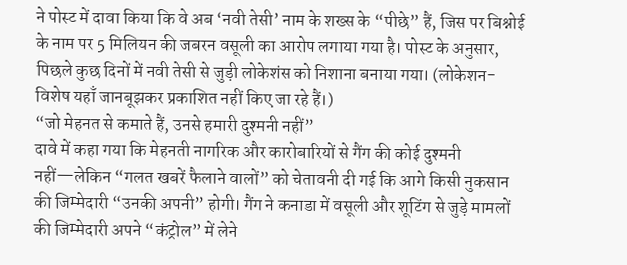ने पोस्ट में दावा किया कि वे अब ‘नवी तेसी’ नाम के शख्स के “पीछे” हैं, जिस पर बिश्नोई के नाम पर 5 मिलियन की जबरन वसूली का आरोप लगाया गया है। पोस्ट के अनुसार, पिछले कुछ दिनों में नवी तेसी से जुड़ी लोकेशंस को निशाना बनाया गया। (लोकेशन-विशेष यहाँ जानबूझकर प्रकाशित नहीं किए जा रहे हैं।)
“जो मेहनत से कमाते हैं, उनसे हमारी दुश्मनी नहीं”
दावे में कहा गया कि मेहनती नागरिक और कारोबारियों से गैंग की कोई दुश्मनी नहीं—लेकिन “गलत खबरें फैलाने वालों” को चेतावनी दी गई कि आगे किसी नुकसान की जिम्मेदारी “उनकी अपनी” होगी। गैंग ने कनाडा में वसूली और शूटिंग से जुड़े मामलों की जिम्मेदारी अपने “कंट्रोल” में लेने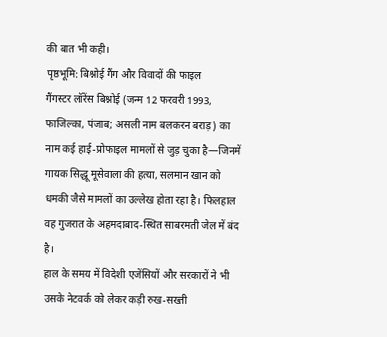की बात भी कही।
पृष्ठभूमि: बिश्नोई गैंग और विवादों की फाइल
गैंगस्टर लॉरेंस बिश्नोई (जन्म 12 फरवरी 1993, फाजिल्का, पंजाब; असली नाम बलकरन बराड़) का नाम कई हाई-प्रोफाइल मामलों से जुड़ चुका है—जिनमें गायक सिद्धू मूसेवाला की हत्या, सलमान खान को धमकी जैसे मामलों का उल्लेख होता रहा है। फिलहाल वह गुजरात के अहमदाबाद-स्थित साबरमती जेल में बंद है।
हाल के समय में विदेशी एजेंसियों और सरकारों ने भी उसके नेटवर्क को लेकर कड़ी रुख-सख्ती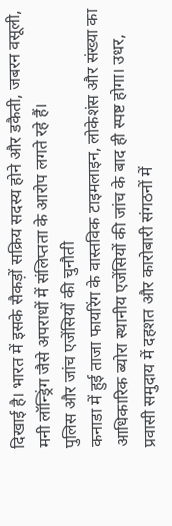दिखाई है। भारत में इसके सैकड़ों सक्रिय सदस्य होने और डकैती, जबरन वसूली, मनी लॉन्ड्रिंग जैसे अपराधों में संलिप्तता के आरोप लगते रहे हैं।
पुलिस और जांच एजेंसियों की चुनौती
कनाडा में हुई ताजा फायरिंग के वास्तविक टाइमलाइन, लोकेशंस और संख्या का आधिकारिक ब्योरा स्थानीय एजेंसियों की जांच के बाद ही स्पष्ट होगा। उधर, प्रवासी समुदाय में दहशत और कारोबारी संगठनों में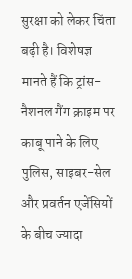सुरक्षा को लेकर चिंता बढ़ी है। विशेषज्ञ मानते हैं कि ट्रांस-नैशनल गैंग क्राइम पर काबू पाने के लिए पुलिस, साइबर-सेल और प्रवर्तन एजेंसियों के बीच ज्यादा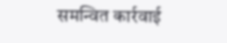समन्वित कार्रवाई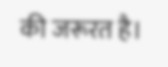की जरूरत है।